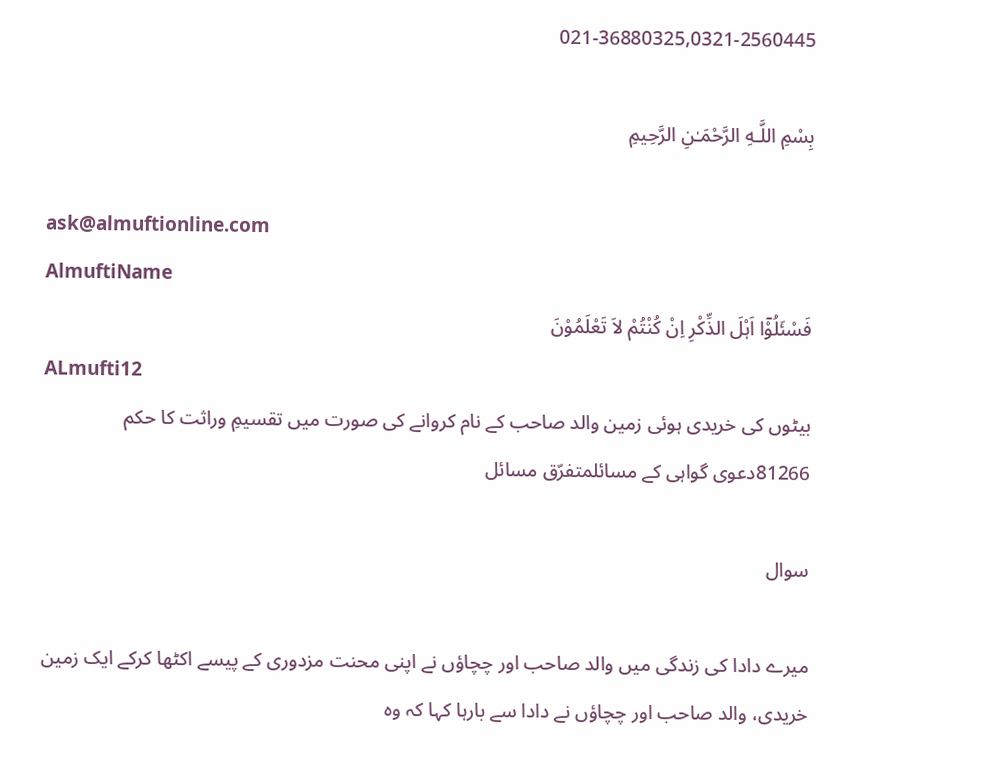021-36880325,0321-2560445

بِسْمِ اللَّـهِ الرَّحْمَـٰنِ الرَّحِيمِ

ask@almuftionline.com
AlmuftiName
فَسْئَلُوْٓا اَہْلَ الذِّکْرِ اِنْ کُنْتُمْ لاَ تَعْلَمُوْنَ
ALmufti12
بیٹوں کی خریدی ہوئی زمین والد صاحب کے نام کروانے کی صورت میں تقسیمِ وراثت کا حکم
81266دعوی گواہی کے مسائلمتفرّق مسائل

سوال

میرے دادا کی زندگی میں والد صاحب اور چچاؤں نے اپنی محنت مزدوری کے پیسے اکٹھا کرکے ایک زمین خریدی، والد صاحب اور چچاؤں نے دادا سے بارہا کہا کہ وہ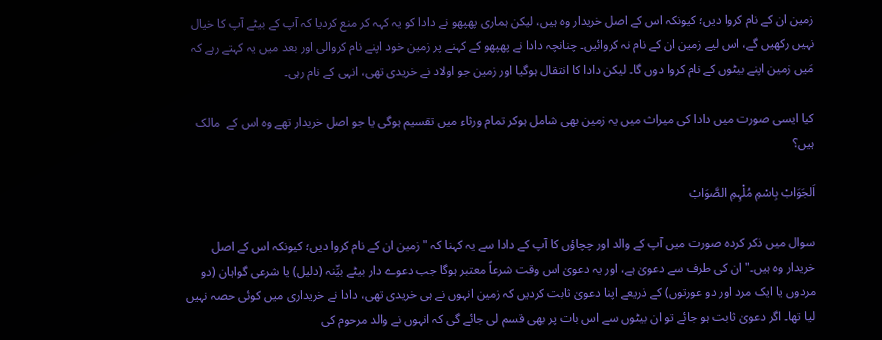زمین ان کے نام کروا دیں؛ کیونکہ اس کے اصل خریدار وہ ہیں، لیکن ہماری پھپھو نے دادا کو یہ کہہ کر منع کردیا کہ آپ کے بیٹے آپ کا خیال نہیں رکھیں گے، اس لیے زمین ان کے نام نہ کروائیں۔ چنانچہ دادا نے پھپھو کے کہنے پر زمین خود اپنے نام کروالی اور بعد میں یہ کہتے رہے کہ مَیں زمین اپنے بیٹوں کے نام کروا دوں گا۔ لیکن دادا کا انتقال ہوگیا اور زمین جو اولاد نے خریدی تھی، انہی کے نام رہی۔

کیا ایسی صورت میں دادا کی میراث میں یہ زمین بھی شامل ہوکر تمام ورثاء میں تقسیم ہوگی یا جو اصل خریدار تھے وہ اس کے  مالک ہیں؟

اَلجَوَابْ بِاسْمِ مُلْہِمِ الصَّوَابْ

سوال میں ذکر کردہ صورت میں آپ کے والد اور چچاؤں کا آپ کے دادا سے یہ کہنا کہ "زمین ان کے نام کروا دیں؛ کیونکہ اس کے اصل خریدار وہ ہیں۔" ان کی طرف سے دعویٰ ہے، اور یہ دعویٰ اس وقت شرعاً معتبر ہوگا جب دعوے دار بیٹے بیِّنہ (دلیل) یا شرعی گواہان (دو مردوں یا ایک مرد اور دو عورتوں) کے ذریعے اپنا دعویٰ ثابت کردیں کہ زمین انہوں نے ہی خریدی تھی، دادا نے خریداری میں کوئی حصہ نہیں لیا تھا۔ اگر دعویٰ ثابت ہو جائے تو ان بیٹوں سے اس بات پر بھی قسم لی جائے گی کہ انہوں نے والد مرحوم کی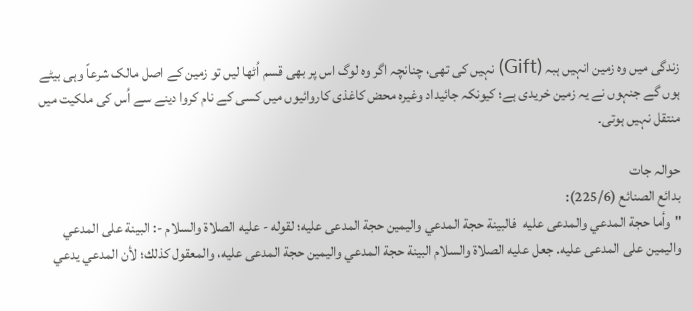زندگی میں وہ زمین انہیں ہبہ (Gift) نہیں کی تھی، چنانچہ اگر وہ لوگ اس پر بھی قسم اُٹھا لیں تو زمین کے اصل مالک شرعاً وہی بیٹے ہوں گے جنہوں نے یہ زمین خریدی ہے؛ کیونکہ جائیداد وغیرہ محض کاغذی کاروائیوں میں کسی کے نام کروا دینے سے اُس کی ملکیت میں منتقل نہیں ہوتی۔

حوالہ جات
بدائع الصنائع (225/6):
"وأما حجة المدعي والمدعى عليه  فالبينة حجة المدعي واليمين حجة المدعى عليه؛ لقوله - عليه الصلاة والسلام -: البينة على المدعي واليمين على المدعى عليه. جعل عليه الصلاة والسلام البينة حجة المدعي واليمين حجة المدعى عليه، والمعقول كذلك؛ لأن المدعي يدعي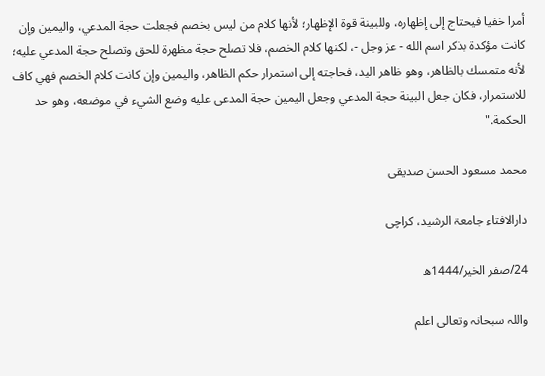أمرا خفيا فيحتاج إلى إظهاره، وللبينة قوة الإظهار؛ لأنها كلام من ليس بخصم فجعلت حجة المدعي، واليمين وإن كانت مؤكدة بذكر اسم الله - عز وجل -، لكنها كلام الخصم، فلا تصلح حجة مظهرة للحق وتصلح حجة المدعي عليه؛ لأنه متمسك بالظاهر، وهو ظاهر اليد، فحاجته إلى استمرار حكم الظاهر، واليمين وإن كانت كلام الخصم فهي كاف للاستمرار، فكان جعل البينة حجة المدعي وجعل اليمين حجة المدعى عليه وضع الشيء في موضعه، وهو حد الحكمة."

محمد مسعود الحسن صدیقی

دارالافتاء جامعۃ الرشید، کراچی

24/صفر الخیر/1444ھ

واللہ سبحانہ وتعالی اعلم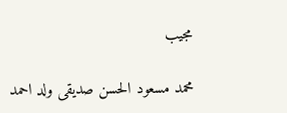مجیب

محمد مسعود الحسن صدیقی ولد احمد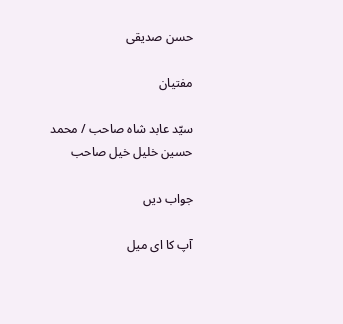حسن صدیقی

مفتیان

سیّد عابد شاہ صاحب / محمد حسین خلیل خیل صاحب

جواب دیں

آپ کا ای میل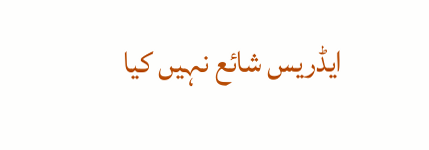ایڈریس شائع نہیں کیا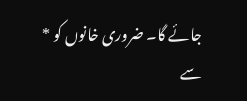جائے گا۔ ضروری خانوں کو * سے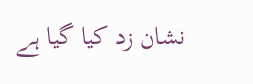نشان زد کیا گیا ہے